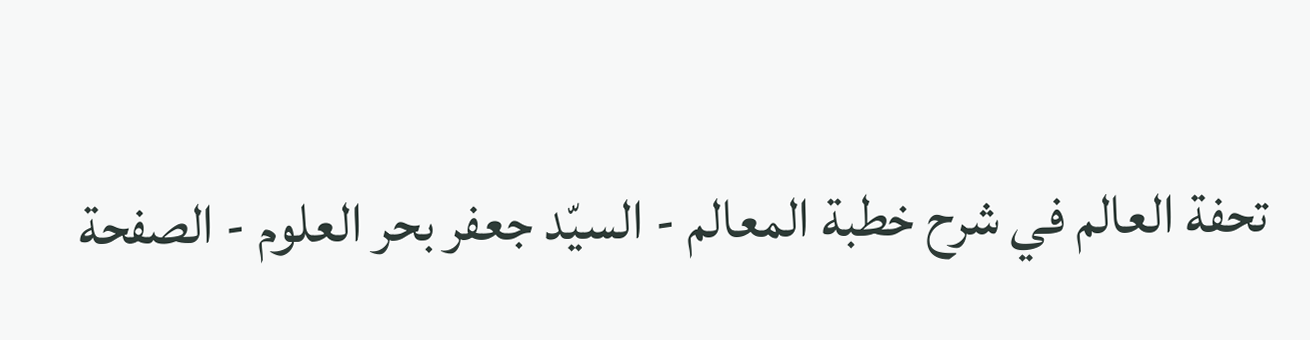تحفة العالم في شرح خطبة المعالم - السيّد جعفر بحر العلوم - الصفحة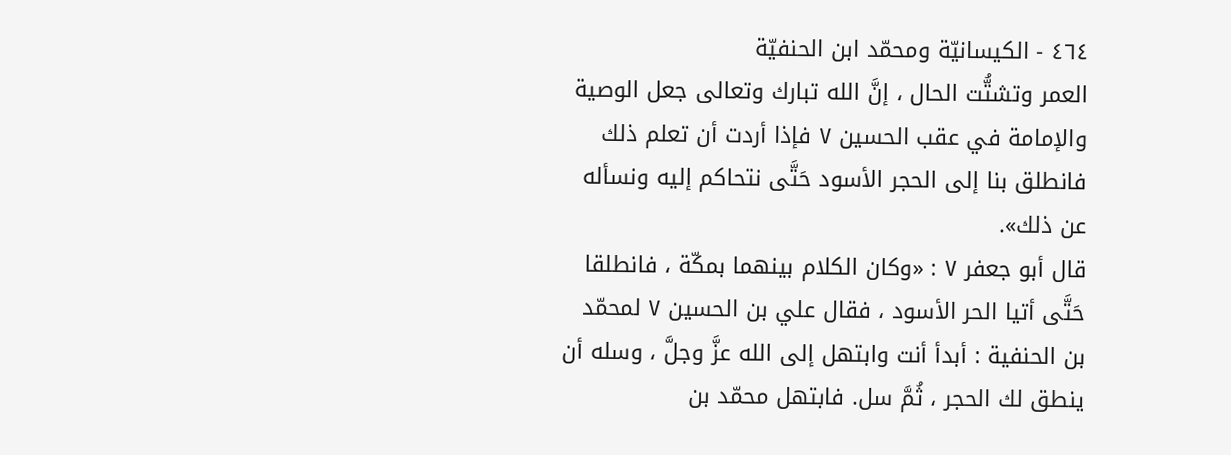٤٦٤ - الكيسانيّة ومحمّد ابن الحنفيّة
العمر وتشتُّت الحال ، إنَّ الله تبارك وتعالى جعل الوصية والإمامة في عقب الحسين ٧ فإذا أردت أن تعلم ذلك فانطلق بنا إلى الحجر الأسود حَتَّى نتحاكم إليه ونسأله عن ذلك».
قال أبو جعفر ٧ : «وكان الكلام بينهما بمكّة ، فانطلقا حَتَّى أتيا الحر الأسود ، فقال علي بن الحسين ٧ لمحمّد بن الحنفية : أبدأ أنت وابتهل إلى الله عزَّ وجلَّ ، وسله أن ينطق لك الحجر ، ثُمَّ سل. فابتهل محمّد بن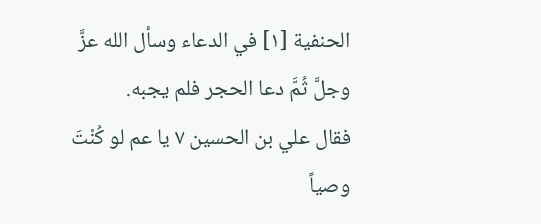الحنفية [١] في الدعاء وسأل الله عزَّ وجلَّ ثُمَّ دعا الحجر فلم يجبه.
فقال علي بن الحسين ٧ يا عم لو كُنْتَ وصياً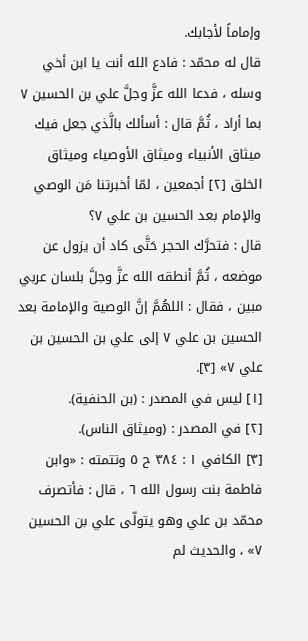وإماماً لأجابك.
قال له محمّد : فادع الله أنت يا ابن أخي وسله ، فدعا الله عزَّ وجلَّ علي بن الحسين ٧ بما أراد ، ثُمَّ قال : أسألك بالَّذي جعل فيك ميثاق الأنبياء وميثاق الأوصياء وميثاق الخلق [٢] أجمعين ، لمّا أخبرتنا مَن الوصي والإمام بعد الحسين بن علي ٧؟
قال : فتحرَّك الحجر حَتَّى كاد أن يزول عن موضعه ، ثُمَّ أنطقه الله عزَّ وجلَّ بلسان عربي مبين ، فقال : اللهُمَّ إنَّ الوصية والإمامة بعد الحسين بن علي ٧ إلى علي بن الحسين بن علي ٧» [٣].
[١] ليس في المصدر : (بن الحنفية).
[٢] في المصدر : (وميثاق الناس).
[٣] الكافي ١ : ٣۸٤ ح ٥ وتتمته : «وابن فاطمة بنت رسول الله ٦ ، قال : فأتصرف محمّد بن علي وهو يتولّى علي بن الحسين ٧» ، والحديث لم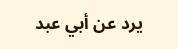يرد عن أبي عبد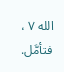الله ٧ ، فتأمَّل.